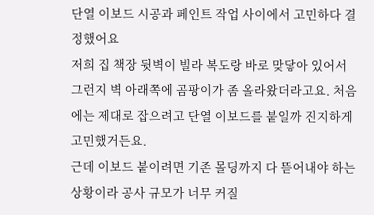단열 이보드 시공과 페인트 작업 사이에서 고민하다 결정했어요
저희 집 책장 뒷벽이 빌라 복도랑 바로 맞닿아 있어서 그런지 벽 아래쪽에 곰팡이가 좀 올라왔더라고요. 처음에는 제대로 잡으려고 단열 이보드를 붙일까 진지하게 고민했거든요.
근데 이보드 붙이려면 기존 몰딩까지 다 뜯어내야 하는 상황이라 공사 규모가 너무 커질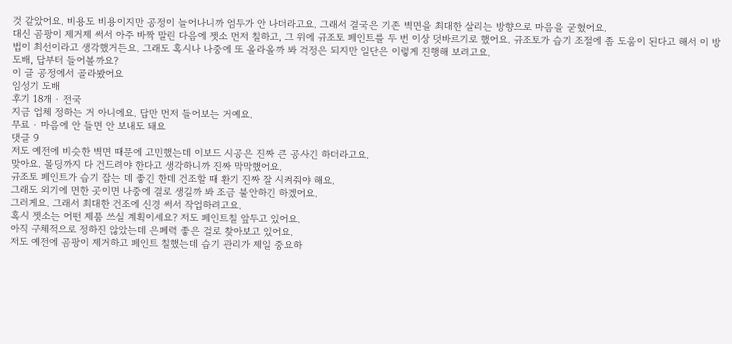것 같았어요. 비용도 비용이지만 공정이 늘어나니까 엄두가 안 나더라고요. 그래서 결국은 기존 벽면을 최대한 살리는 방향으로 마음을 굳혔어요.
대신 곰팡이 제거제 써서 아주 바짝 말린 다음에 젯소 먼저 칠하고, 그 위에 규조토 페인트를 두 번 이상 덧바르기로 했어요. 규조토가 습기 조절에 좀 도움이 된다고 해서 이 방법이 최선이라고 생각했거든요. 그래도 혹시나 나중에 또 올라올까 봐 걱정은 되지만 일단은 이렇게 진행해 보려고요.
도배, 답부터 들어볼까요?
이 글 공정에서 골라봤어요
임성기 도배
후기 18개 · 전국
지금 업체 정하는 거 아니에요. 답만 먼저 들어보는 거예요.
무료 · 마음에 안 들면 안 보내도 돼요
댓글 9
저도 예전에 비슷한 벽면 때문에 고민했는데 이보드 시공은 진짜 큰 공사긴 하더라고요.
맞아요. 몰딩까지 다 건드려야 한다고 생각하니까 진짜 막막했어요.
규조토 페인트가 습기 잡는 데 좋긴 한데 건조할 때 환기 진짜 잘 시켜줘야 해요.
그래도 외기에 면한 곳이면 나중에 결로 생길까 봐 조금 불안하긴 하겠어요.
그러게요. 그래서 최대한 건조에 신경 써서 작업하려고요.
혹시 젯소는 어떤 제품 쓰실 계획이세요? 저도 페인트칠 앞두고 있어요.
아직 구체적으로 정하진 않았는데 은폐력 좋은 걸로 찾아보고 있어요.
저도 예전에 곰팡이 제거하고 페인트 칠했는데 습기 관리가 제일 중요하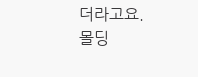더라고요.
몰딩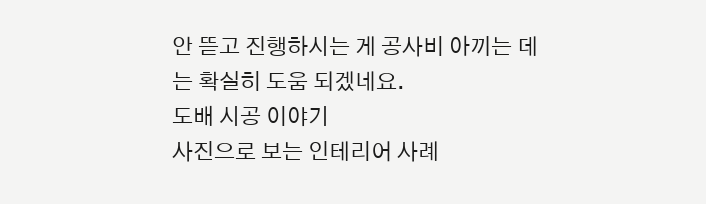안 뜯고 진행하시는 게 공사비 아끼는 데는 확실히 도움 되겠네요.
도배 시공 이야기
사진으로 보는 인테리어 사례